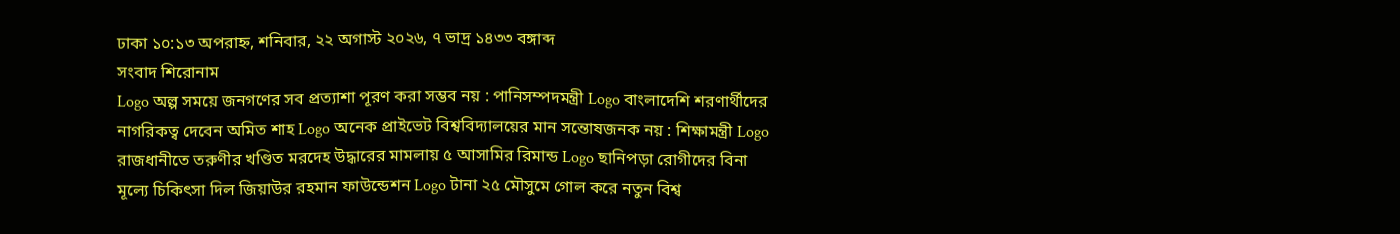ঢাকা ১০:১৩ অপরাহ্ন, শনিবার, ২২ অগাস্ট ২০২৬, ৭ ভাদ্র ১৪৩৩ বঙ্গাব্দ
সংবাদ শিরোনাম
Logo অল্প সময়ে জনগণের সব প্রত্যাশা পূরণ করা সম্ভব নয় : পানিসম্পদমন্ত্রী Logo বাংলাদেশি শরণার্থীদের নাগরিকত্ব দেবেন অমিত শাহ Logo অনেক প্রাইভেট বিশ্ববিদ্যালয়ের মান সন্তোষজনক নয় : শিক্ষামন্ত্রী Logo রাজধানীতে তরুণীর খণ্ডিত মরদেহ উদ্ধারের মামলায় ৫ আসামির রিমান্ড Logo ছানিপড়া রোগীদের বিনা মূল্যে চিকিৎসা দিল জিয়াউর রহমান ফাউন্ডেশন Logo টানা ২৫ মৌসুমে গোল করে নতুন বিশ্ব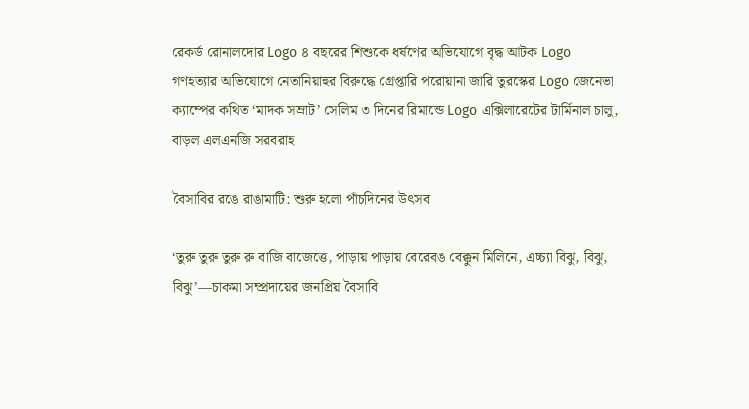রেকর্ড রোনালদোর Logo ৪ বছরের শিশুকে ধর্ষণের অভিযোগে বৃদ্ধ আটক Logo গণহত্যার অভিযোগে নেতানিয়াহুর বিরুদ্ধে গ্রেপ্তারি পরোয়ানা জারি তুরস্কের Logo জেনেভা ক্যাম্পের কথিত ‘মাদক সম্রাট’ সেলিম ৩ দিনের রিমান্ডে Logo এক্সিলারেটের টার্মিনাল চালু, বাড়ল এলএনজি সরবরাহ

বৈসাবির রঙে রাঙামাটি: শুরু হলো পাঁচদিনের উৎসব

‘তুরু তুরু তুরু রু বাজি বাজেত্তে, পাড়ায় পাড়ায় বেরেবঙ বেক্কুন মিলিনে, এচ্চ্যা বিঝু, বিঝু, বিঝু’—চাকমা সম্প্রদায়ের জনপ্রিয় বৈসাবি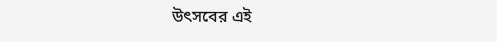উৎসবের এই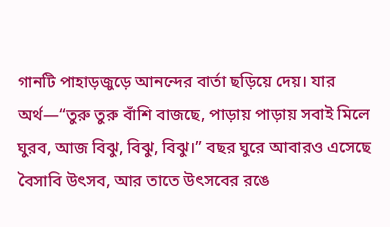গানটি পাহাড়জুড়ে আনন্দের বার্তা ছড়িয়ে দেয়। যার অর্থ—“তুরু তুরু বাঁশি বাজছে, পাড়ায় পাড়ায় সবাই মিলে ঘুরব, আজ বিঝু, বিঝু, বিঝু।” বছর ঘুরে আবারও এসেছে বৈসাবি উৎসব, আর তাতে উৎসবের রঙে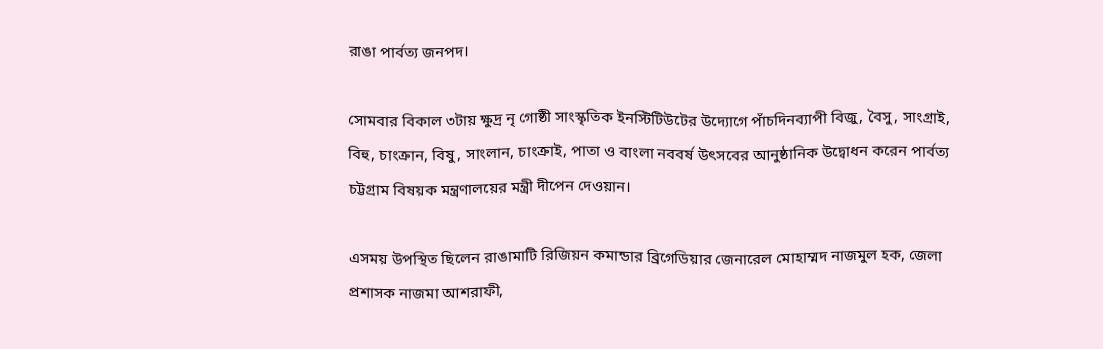রাঙা পার্বত্য জনপদ।

সোমবার বিকাল ৩টায় ক্ষুদ্র নৃ গোষ্ঠী সাংস্কৃতিক ইনস্টিটিউটের উদ্যোগে পাঁচদিনব্যাপী বিজু, বৈসু, সাংগ্রাই, বিহু, চাংক্রান, বিষু, সাংলান, চাংক্রাই, পাতা ও বাংলা নববর্ষ উৎসবের আনুষ্ঠানিক উদ্বোধন করেন পার্বত্য চট্টগ্রাম বিষয়ক মন্ত্রণালয়ের মন্ত্রী দীপেন দেওয়ান।

এসময় উপস্থিত ছিলেন রাঙামাটি রিজিয়ন কমান্ডার ব্রিগেডিয়ার জেনারেল মোহাম্মদ নাজমুল হক, জেলা প্রশাসক নাজমা আশরাফী,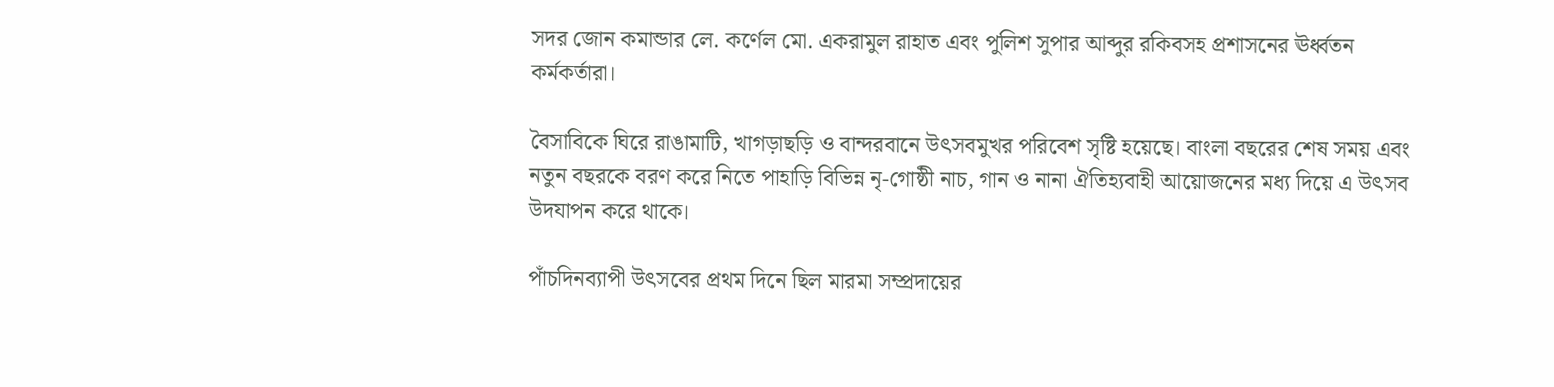সদর জোন কমান্ডার লে. কর্ণেল মো. একরামুল রাহাত এবং পুলিশ সুপার আব্দুর রকিবসহ প্রশাসনের ঊর্ধ্বতন কর্মকর্তারা।

বৈসাবিকে ঘিরে রাঙামাটি, খাগড়াছড়ি ও বান্দরবানে উৎসবমুখর পরিবেশ সৃষ্টি হয়েছে। বাংলা বছরের শেষ সময় এবং নতুন বছরকে বরণ করে নিতে পাহাড়ি বিভিন্ন নৃ-গোষ্ঠী নাচ, গান ও নানা ঐতিহ্যবাহী আয়োজনের মধ্য দিয়ে এ উৎসব উদযাপন করে থাকে।

পাঁচদিনব্যাপী উৎসবের প্রথম দিনে ছিল মারমা সম্প্রদায়ের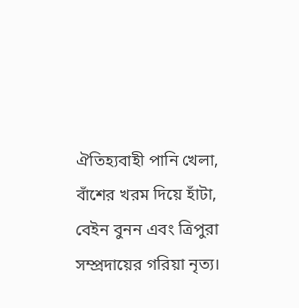ঐতিহ্যবাহী পানি খেলা, বাঁশের খরম দিয়ে হাঁটা, বেইন বুনন এবং ত্রিপুরা সম্প্রদায়ের গরিয়া নৃত্য।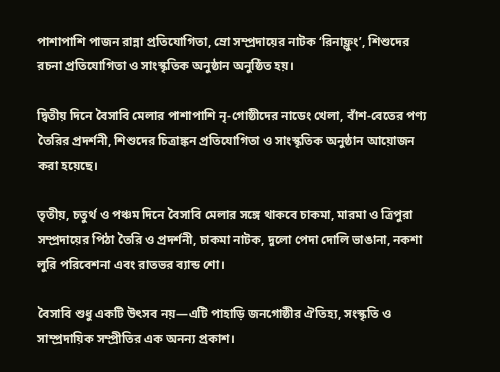পাশাপাশি পাজন রান্না প্রতিযোগিতা, ম্রো সম্প্রদায়ের নাটক ‘রিনাফ্লুং’, শিশুদের রচনা প্রতিযোগিতা ও সাংস্কৃতিক অনুষ্ঠান অনুষ্ঠিত হয়।

দ্বিতীয় দিনে বৈসাবি মেলার পাশাপাশি নৃ-গোষ্ঠীদের নাডেং খেলা, বাঁশ-বেতের পণ্য তৈরির প্রদর্শনী, শিশুদের চিত্রাঙ্কন প্রতিযোগিতা ও সাংস্কৃতিক অনুষ্ঠান আয়োজন করা হয়েছে।

তৃতীয়, চতুর্থ ও পঞ্চম দিনে বৈসাবি মেলার সঙ্গে থাকবে চাকমা, মারমা ও ত্রিপুরা সম্প্রদায়ের পিঠা তৈরি ও প্রদর্শনী, চাকমা নাটক, দুলো পেদা দোলি ভাঙানা, নকশা লুরি পরিবেশনা এবং রাতভর ব্যান্ড শো।

বৈসাবি শুধু একটি উৎসব নয়—এটি পাহাড়ি জনগোষ্ঠীর ঐতিহ্য, সংস্কৃতি ও সাম্প্রদায়িক সম্প্রীতির এক অনন্য প্রকাশ।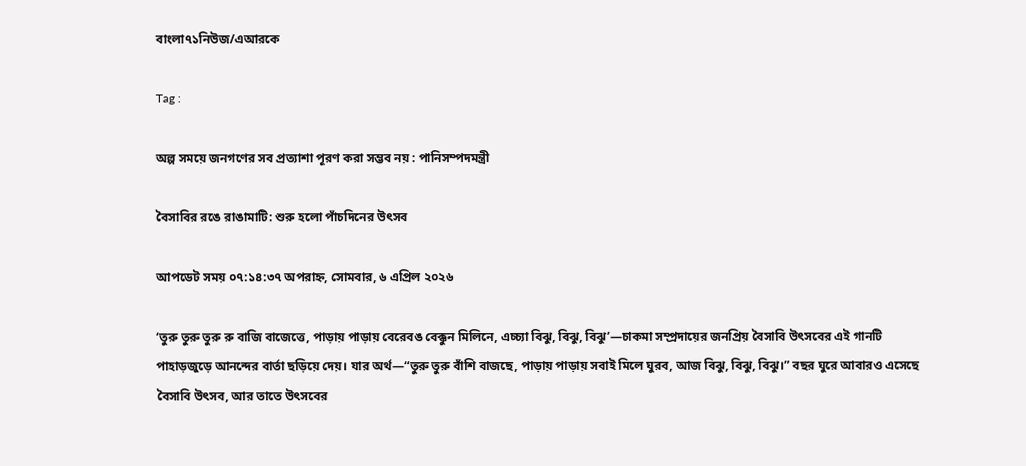বাংলা৭১নিউজ/এআরকে

Tag :

অল্প সময়ে জনগণের সব প্রত্যাশা পূরণ করা সম্ভব নয় : পানিসম্পদমন্ত্রী

বৈসাবির রঙে রাঙামাটি: শুরু হলো পাঁচদিনের উৎসব

আপডেট সময় ০৭:১৪:৩৭ অপরাহ্ন, সোমবার, ৬ এপ্রিল ২০২৬

‘তুরু তুরু তুরু রু বাজি বাজেত্তে, পাড়ায় পাড়ায় বেরেবঙ বেক্কুন মিলিনে, এচ্চ্যা বিঝু, বিঝু, বিঝু’—চাকমা সম্প্রদায়ের জনপ্রিয় বৈসাবি উৎসবের এই গানটি পাহাড়জুড়ে আনন্দের বার্তা ছড়িয়ে দেয়। যার অর্থ—“তুরু তুরু বাঁশি বাজছে, পাড়ায় পাড়ায় সবাই মিলে ঘুরব, আজ বিঝু, বিঝু, বিঝু।” বছর ঘুরে আবারও এসেছে বৈসাবি উৎসব, আর তাতে উৎসবের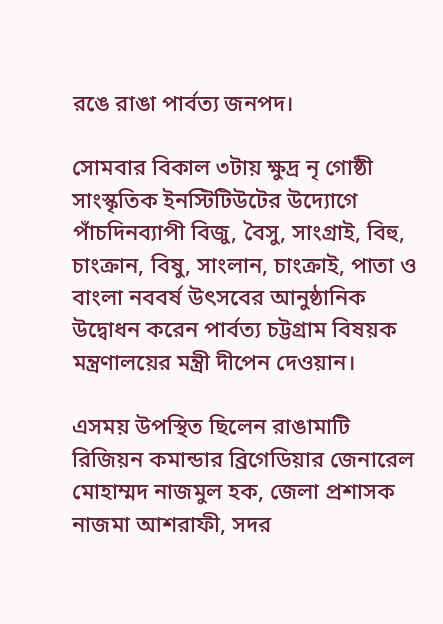রঙে রাঙা পার্বত্য জনপদ।

সোমবার বিকাল ৩টায় ক্ষুদ্র নৃ গোষ্ঠী সাংস্কৃতিক ইনস্টিটিউটের উদ্যোগে পাঁচদিনব্যাপী বিজু, বৈসু, সাংগ্রাই, বিহু, চাংক্রান, বিষু, সাংলান, চাংক্রাই, পাতা ও বাংলা নববর্ষ উৎসবের আনুষ্ঠানিক উদ্বোধন করেন পার্বত্য চট্টগ্রাম বিষয়ক মন্ত্রণালয়ের মন্ত্রী দীপেন দেওয়ান।

এসময় উপস্থিত ছিলেন রাঙামাটি রিজিয়ন কমান্ডার ব্রিগেডিয়ার জেনারেল মোহাম্মদ নাজমুল হক, জেলা প্রশাসক নাজমা আশরাফী, সদর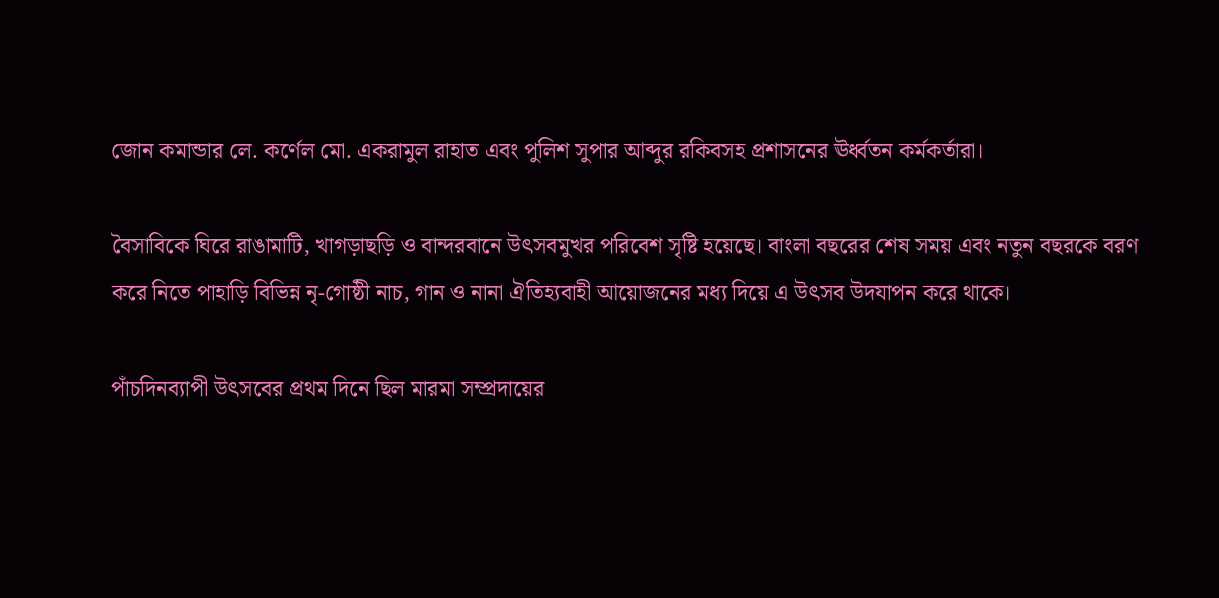জোন কমান্ডার লে. কর্ণেল মো. একরামুল রাহাত এবং পুলিশ সুপার আব্দুর রকিবসহ প্রশাসনের ঊর্ধ্বতন কর্মকর্তারা।

বৈসাবিকে ঘিরে রাঙামাটি, খাগড়াছড়ি ও বান্দরবানে উৎসবমুখর পরিবেশ সৃষ্টি হয়েছে। বাংলা বছরের শেষ সময় এবং নতুন বছরকে বরণ করে নিতে পাহাড়ি বিভিন্ন নৃ-গোষ্ঠী নাচ, গান ও নানা ঐতিহ্যবাহী আয়োজনের মধ্য দিয়ে এ উৎসব উদযাপন করে থাকে।

পাঁচদিনব্যাপী উৎসবের প্রথম দিনে ছিল মারমা সম্প্রদায়ের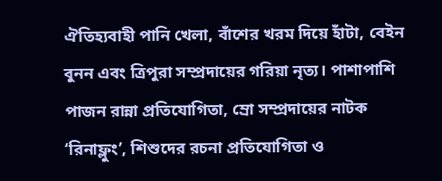ঐতিহ্যবাহী পানি খেলা, বাঁশের খরম দিয়ে হাঁটা, বেইন বুনন এবং ত্রিপুরা সম্প্রদায়ের গরিয়া নৃত্য। পাশাপাশি পাজন রান্না প্রতিযোগিতা, ম্রো সম্প্রদায়ের নাটক ‘রিনাফ্লুং’, শিশুদের রচনা প্রতিযোগিতা ও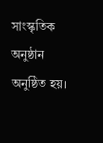সাংস্কৃতিক অনুষ্ঠান অনুষ্ঠিত হয়।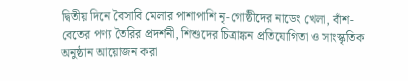দ্বিতীয় দিনে বৈসাবি মেলার পাশাপাশি নৃ-গোষ্ঠীদের নাডেং খেলা, বাঁশ-বেতের পণ্য তৈরির প্রদর্শনী, শিশুদের চিত্রাঙ্কন প্রতিযোগিতা ও সাংস্কৃতিক অনুষ্ঠান আয়োজন করা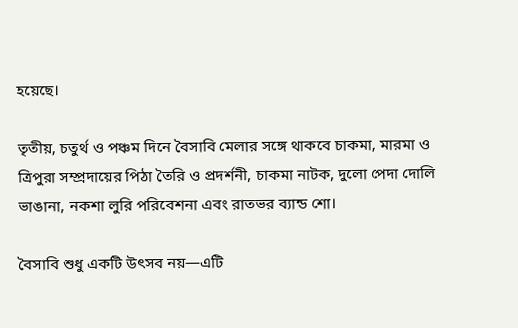হয়েছে।

তৃতীয়, চতুর্থ ও পঞ্চম দিনে বৈসাবি মেলার সঙ্গে থাকবে চাকমা, মারমা ও ত্রিপুরা সম্প্রদায়ের পিঠা তৈরি ও প্রদর্শনী, চাকমা নাটক, দুলো পেদা দোলি ভাঙানা, নকশা লুরি পরিবেশনা এবং রাতভর ব্যান্ড শো।

বৈসাবি শুধু একটি উৎসব নয়—এটি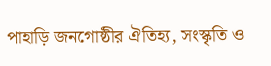পাহাড়ি জনগোষ্ঠীর ঐতিহ্য, সংস্কৃতি ও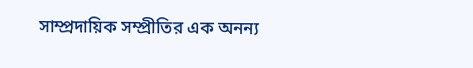সাম্প্রদায়িক সম্প্রীতির এক অনন্য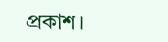প্রকাশ।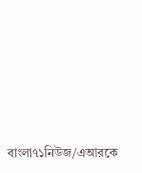বাংলা৭১নিউজ/এআরকে